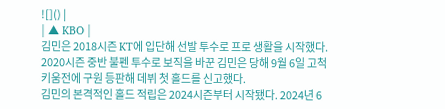![]() |
| ▲ KBO |
김민은 2018시즌 KT에 입단해 선발 투수로 프로 생활을 시작했다. 2020시즌 중반 불펜 투수로 보직을 바꾼 김민은 당해 9월 6일 고척 키움전에 구원 등판해 데뷔 첫 홀드를 신고했다.
김민의 본격적인 홀드 적립은 2024시즌부터 시작됐다. 2024년 6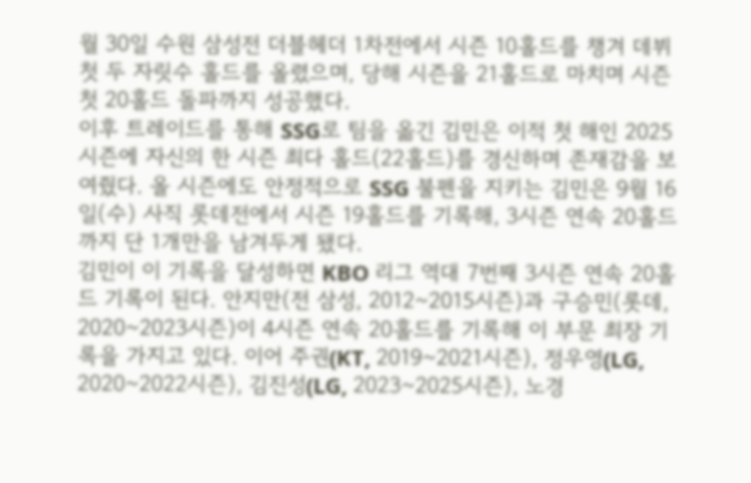월 30일 수원 삼성전 더블헤더 1차전에서 시즌 10홀드를 챙겨 데뷔 첫 두 자릿수 홀드를 올렸으며, 당해 시즌을 21홀드로 마치며 시즌 첫 20홀드 돌파까지 성공했다.
이후 트레이드를 통해 SSG로 팀을 옮긴 김민은 이적 첫 해인 2025시즌에 자신의 한 시즌 최다 홀드(22홀드)를 경신하며 존재감을 보여줬다. 올 시즌에도 안정적으로 SSG 불펜을 지키는 김민은 9월 16일(수) 사직 롯데전에서 시즌 19홀드를 기록해, 3시즌 연속 20홀드까지 단 1개만을 남겨두게 됐다.
김민이 이 기록을 달성하면 KBO 리그 역대 7번째 3시즌 연속 20홀드 기록이 된다. 안지만(전 삼성, 2012~2015시즌)과 구승민(롯데, 2020~2023시즌)이 4시즌 연속 20홀드를 기록해 이 부문 최장 기록을 가지고 있다. 이어 주권(KT, 2019~2021시즌), 정우영(LG, 2020~2022시즌), 김진성(LG, 2023~2025시즌), 노경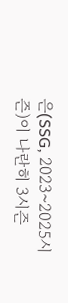은(SSG, 2023~2025시즌)이 나란히 3시즌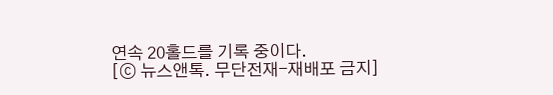연속 20홀드를 기록 중이다.
[ⓒ 뉴스앤톡. 무단전재-재배포 금지]